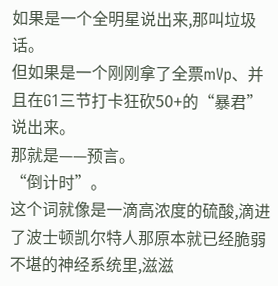如果是一个全明星说出来,那叫垃圾话。
但如果是一个刚刚拿了全票mVp、并且在G1三节打卡狂砍50+的“暴君”说出来。
那就是——预言。
“倒计时”。
这个词就像是一滴高浓度的硫酸,滴进了波士顿凯尔特人那原本就已经脆弱不堪的神经系统里,滋滋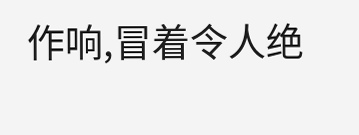作响,冒着令人绝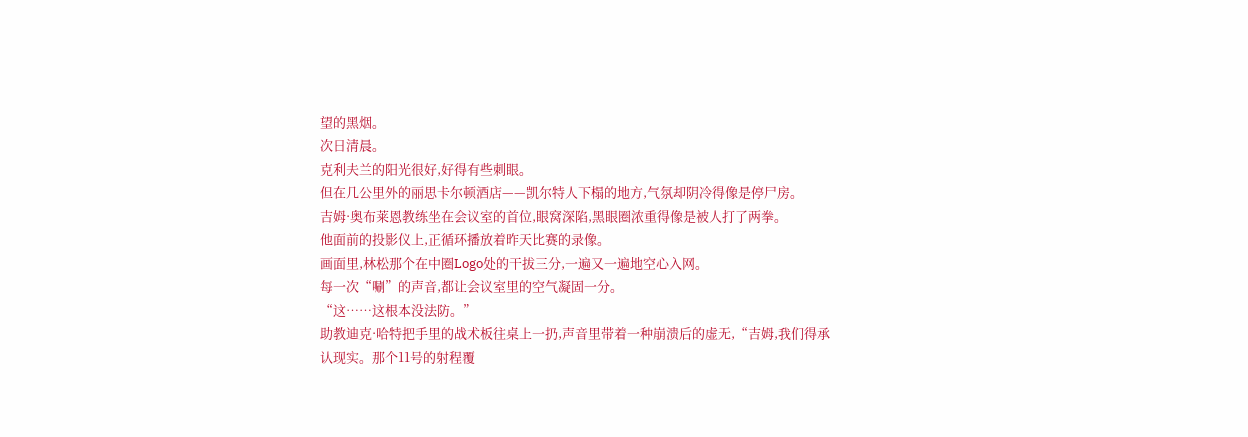望的黑烟。
次日清晨。
克利夫兰的阳光很好,好得有些刺眼。
但在几公里外的丽思卡尔顿酒店——凯尔特人下榻的地方,气氛却阴冷得像是停尸房。
吉姆·奥布莱恩教练坐在会议室的首位,眼窝深陷,黑眼圈浓重得像是被人打了两拳。
他面前的投影仪上,正循环播放着昨天比赛的录像。
画面里,林松那个在中圈Logo处的干拔三分,一遍又一遍地空心入网。
每一次“唰”的声音,都让会议室里的空气凝固一分。
“这……这根本没法防。”
助教迪克·哈特把手里的战术板往桌上一扔,声音里带着一种崩溃后的虚无,“吉姆,我们得承认现实。那个11号的射程覆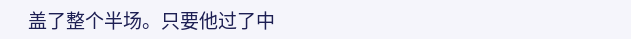盖了整个半场。只要他过了中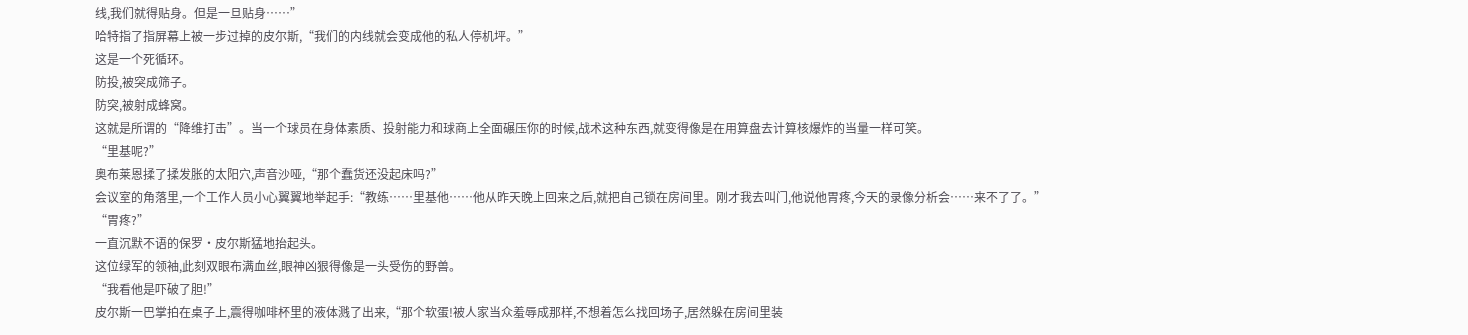线,我们就得贴身。但是一旦贴身……”
哈特指了指屏幕上被一步过掉的皮尔斯,“我们的内线就会变成他的私人停机坪。”
这是一个死循环。
防投,被突成筛子。
防突,被射成蜂窝。
这就是所谓的“降维打击”。当一个球员在身体素质、投射能力和球商上全面碾压你的时候,战术这种东西,就变得像是在用算盘去计算核爆炸的当量一样可笑。
“里基呢?”
奥布莱恩揉了揉发胀的太阳穴,声音沙哑,“那个蠢货还没起床吗?”
会议室的角落里,一个工作人员小心翼翼地举起手:“教练……里基他……他从昨天晚上回来之后,就把自己锁在房间里。刚才我去叫门,他说他胃疼,今天的录像分析会……来不了了。”
“胃疼?”
一直沉默不语的保罗·皮尔斯猛地抬起头。
这位绿军的领袖,此刻双眼布满血丝,眼神凶狠得像是一头受伤的野兽。
“我看他是吓破了胆!”
皮尔斯一巴掌拍在桌子上,震得咖啡杯里的液体溅了出来,“那个软蛋!被人家当众羞辱成那样,不想着怎么找回场子,居然躲在房间里装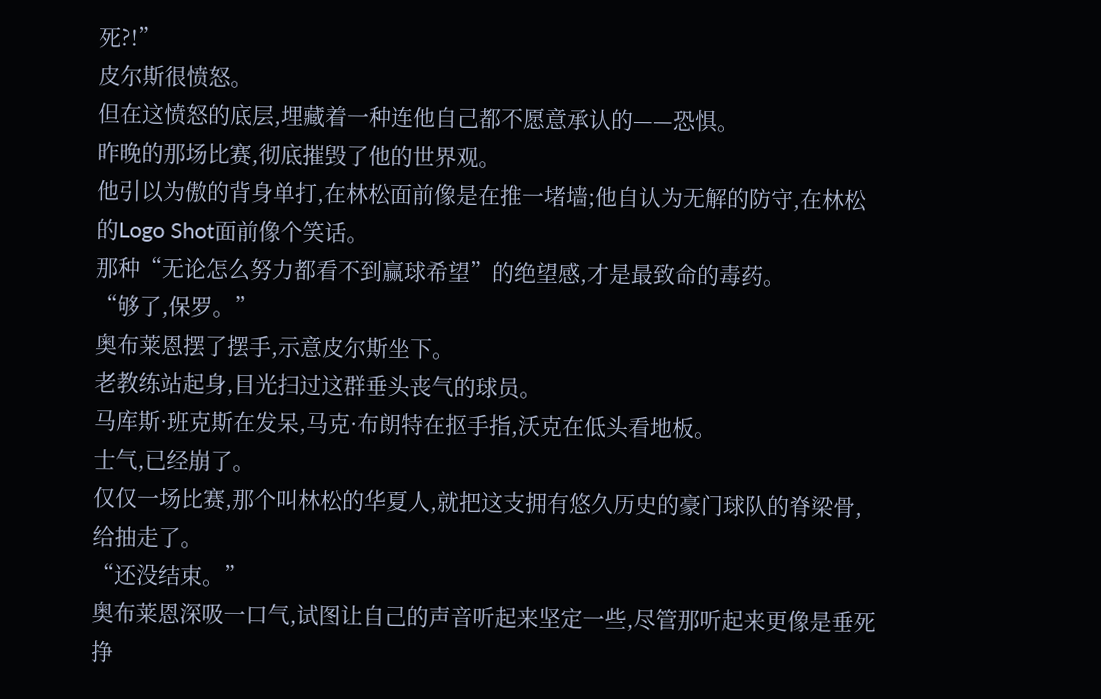死?!”
皮尔斯很愤怒。
但在这愤怒的底层,埋藏着一种连他自己都不愿意承认的——恐惧。
昨晚的那场比赛,彻底摧毁了他的世界观。
他引以为傲的背身单打,在林松面前像是在推一堵墙;他自认为无解的防守,在林松的Logo Shot面前像个笑话。
那种“无论怎么努力都看不到赢球希望”的绝望感,才是最致命的毒药。
“够了,保罗。”
奥布莱恩摆了摆手,示意皮尔斯坐下。
老教练站起身,目光扫过这群垂头丧气的球员。
马库斯·班克斯在发呆,马克·布朗特在抠手指,沃克在低头看地板。
士气,已经崩了。
仅仅一场比赛,那个叫林松的华夏人,就把这支拥有悠久历史的豪门球队的脊梁骨,给抽走了。
“还没结束。”
奥布莱恩深吸一口气,试图让自己的声音听起来坚定一些,尽管那听起来更像是垂死挣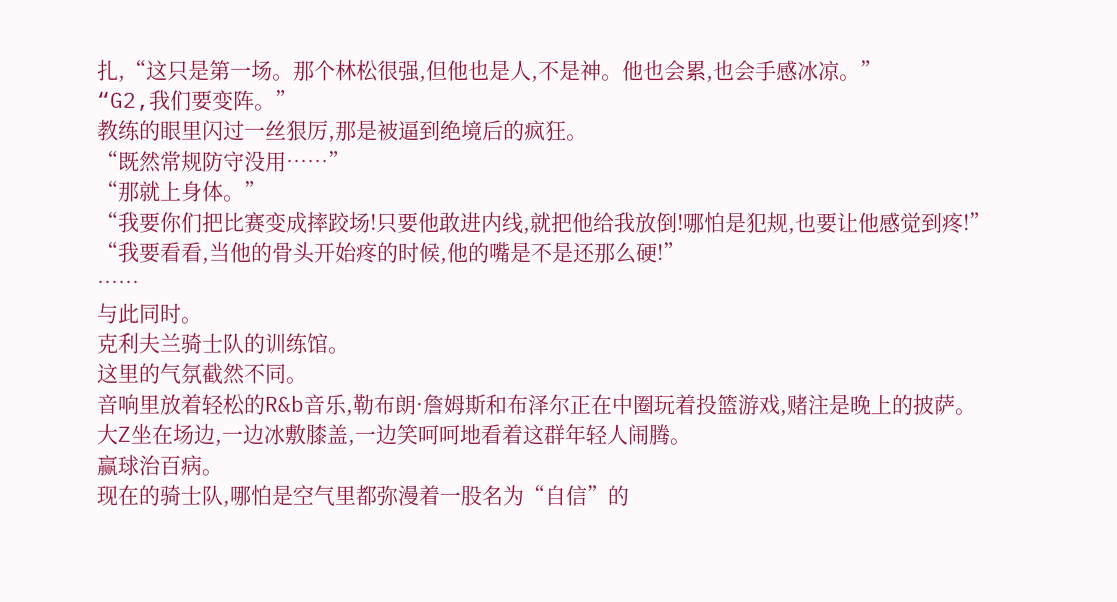扎,“这只是第一场。那个林松很强,但他也是人,不是神。他也会累,也会手感冰凉。”
“G2,我们要变阵。”
教练的眼里闪过一丝狠厉,那是被逼到绝境后的疯狂。
“既然常规防守没用……”
“那就上身体。”
“我要你们把比赛变成摔跤场!只要他敢进内线,就把他给我放倒!哪怕是犯规,也要让他感觉到疼!”
“我要看看,当他的骨头开始疼的时候,他的嘴是不是还那么硬!”
……
与此同时。
克利夫兰骑士队的训练馆。
这里的气氛截然不同。
音响里放着轻松的R&b音乐,勒布朗·詹姆斯和布泽尔正在中圈玩着投篮游戏,赌注是晚上的披萨。
大Z坐在场边,一边冰敷膝盖,一边笑呵呵地看着这群年轻人闹腾。
赢球治百病。
现在的骑士队,哪怕是空气里都弥漫着一股名为“自信”的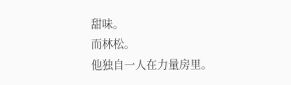甜味。
而林松。
他独自一人在力量房里。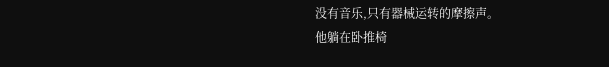没有音乐,只有器械运转的摩擦声。
他躺在卧推椅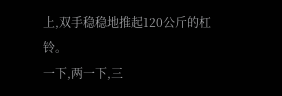上,双手稳稳地推起120公斤的杠铃。
一下,两一下,三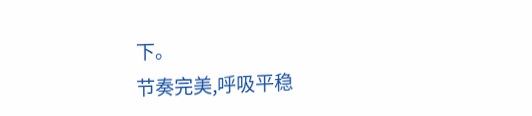下。
节奏完美,呼吸平稳